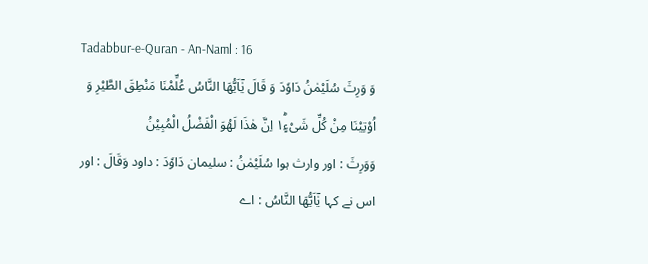Tadabbur-e-Quran - An-Naml : 16
وَ وَرِثَ سُلَیْمٰنُ دَاوٗدَ وَ قَالَ یٰۤاَیُّهَا النَّاسُ عُلِّمْنَا مَنْطِقَ الطَّیْرِ وَ اُوْتِیْنَا مِنْ كُلِّ شَیْءٍ١ؕ اِنَّ هٰذَا لَهُوَ الْفَضْلُ الْمُبِیْنُ
وَوَرِثَ : اور وارث ہوا سُلَيْمٰنُ : سلیمان دَاوٗدَ : داود وَقَالَ : اور اس نے کہا يٰٓاَيُّهَا النَّاسُ : اے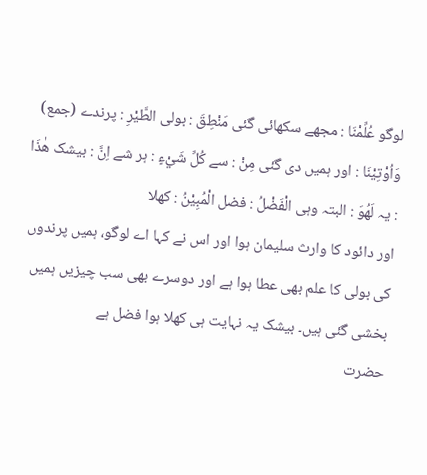لوگو عُلِّمْنَا : مجھے سکھائی گئی مَنْطِقَ : بولی الطَّيْرِ : پرندے (جمع) وَاُوْتِيْنَا : اور ہمیں دی گئی مِنْ : سے كُلِّ شَيْءٍ : ہر شے اِنَّ : بیشک ھٰذَا : یہ لَهُوَ : البتہ وہی الْفَضْلُ : فضل الْمُبِيْنُ : کھلا
اور دائود کا وارث سلیمان ہوا اور اس نے کہا اے لوگو، ہمیں پرندوں کی بولی کا علم بھی عطا ہوا ہے اور دوسرے بھی سب چیزیں ہمیں بخشی گئی ہیں۔ بیشک یہ نہایت ہی کھلا ہوا فضل ہے
حضرت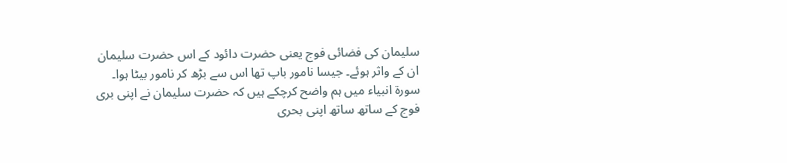سلیمان کی فضائی فوج یعنی حضرت دائود کے اس حضرت سلیمان ان کے واثر ہوئے۔ جیسا نامور باپ تھا اس سے بڑھ کر نامور بیٹا ہوا۔ سورة انبیاء میں ہم واضح کرچکے ہیں کہ حضرت سلیمان نے اپنی بری فوج کے ساتھ ساتھ اپنی بحری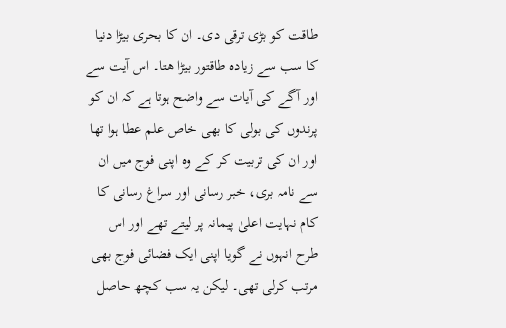طاقت کو بڑی ترقی دی۔ ان کا بحری بیڑا دنیا کا سب سے زیادہ طاقتور بیڑا ھتا۔ اس آیت سے اور آگے کی آیات سے واضح ہوتا ہے کہ ان کو پرندوں کی بولی کا بھی خاص علم عطا ہوا تھا اور ان کی تربیت کر کے وہ اپنی فوج میں ان سے نامہ بری، خبر رسانی اور سراغ رسانی کا کام نہایت اعلیٰ پیمانہ پر لیتے تھے اور اس طرح انہوں نے گویا اپنی ایک فضائی فوج بھی مرتب کرلی تھی۔ لیکن یہ سب کچھ حاصل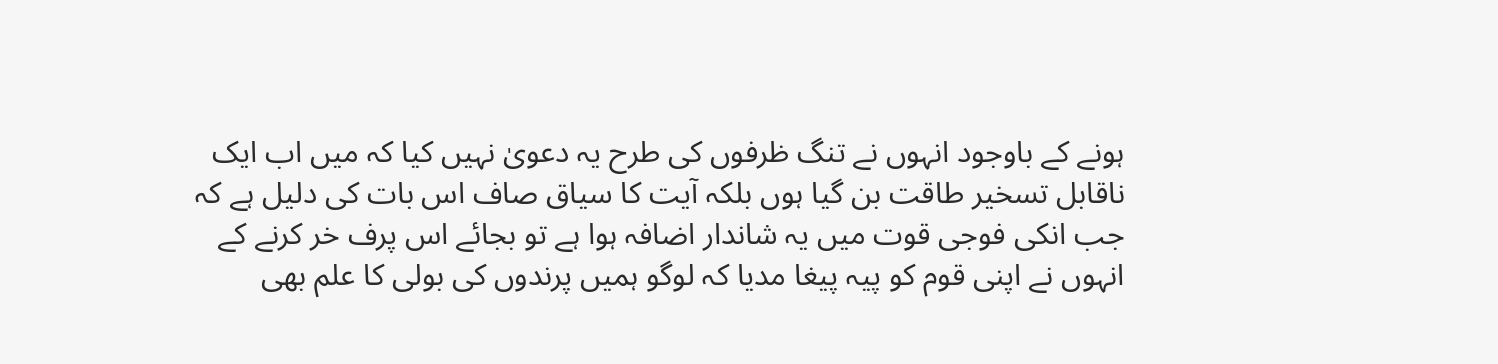ہونے کے باوجود انہوں نے تنگ ظرفوں کی طرح یہ دعویٰ نہیں کیا کہ میں اب ایک ناقابل تسخیر طاقت بن گیا ہوں بلکہ آیت کا سیاق صاف اس بات کی دلیل ہے کہ جب انکی فوجی قوت میں یہ شاندار اضافہ ہوا ہے تو بجائے اس پرف خر کرنے کے انہوں نے اپنی قوم کو پیہ پیغا مدیا کہ لوگو ہمیں پرندوں کی بولی کا علم بھی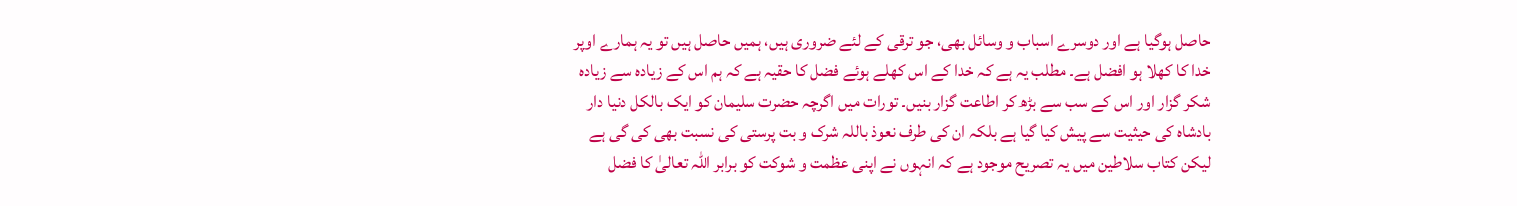حاصل ہوگیا ہے اور دوسرے اسباب و وسائل بھی، جو ترقی کے لئے ضروری ہیں، ہمیں حاصل ہیں تو یہ ہمارے اوپر خدا کا کھلا ہو افضل ہے۔ مطلب یہ ہے کہ خدا کے اس کھلے ہوئے فضل کا حقیہ ہے کہ ہم اس کے زیادہ سے زیادہ شکر گزار اور اس کے سب سے بڑھ کر اطاعت گزار بنیں۔ تورات میں اگرچہ حضرت سلیمان کو ایک بالکل دنیا دار بادشاہ کی حیثیت سے پیش کیا گیا ہے بلکہ ان کی طرف نعوذ باللہ شرک و بت پرستی کی نسبت بھی کی گی ہے لیکن کتاب سلاطین میں یہ تصریح موجود ہے کہ انہوں نے اپنی عظمت و شوکت کو برابر اللہ تعالیٰ کا فضل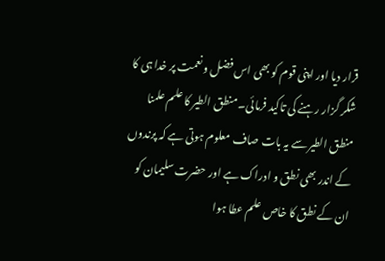قرار دیا اور اپنی قوم کو بھی اس فضل و نعمت پر خدا ہی کا شکر گزار رہنے کی تاکید فرمائی۔ منطق الطیر کا علم علمنا منطق الطیر سے یہ بات صاف معلوم ہوتی ہے کہ پرندوں کے اندر بھی نطق و ادراک ہے اور حضرت سلیمان کو ان کے نطق کا خاص علم عطا ہوا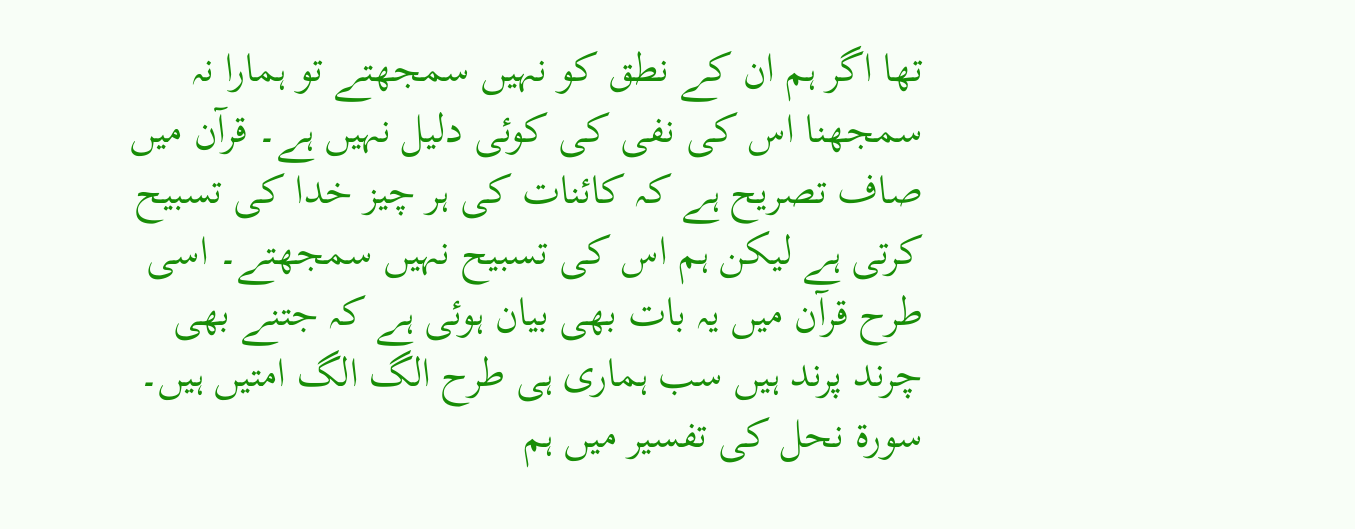تھا اگر ہم ان کے نطق کو نہیں سمجھتے تو ہمارا نہ سمجھنا اس کی نفی کی کوئی دلیل نہیں ہے۔ قرآن میں صاف تصریح ہے کہ کائنات کی ہر چیز خدا کی تسبیح کرتی ہے لیکن ہم اس کی تسبیح نہیں سمجھتے۔ اسی طرح قرآن میں یہ بات بھی بیان ہوئی ہے کہ جتنے بھی چرند پرند ہیں سب ہماری ہی طرح الگ الگ امتیں ہیں۔ سورة نحل کی تفسیر میں ہم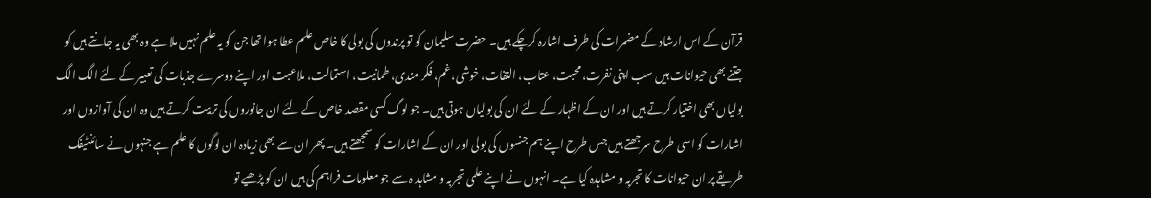قرآن کے اس ارشاد کے مضمرات کی طرف اشارہ کرچکے ہیں۔ حضرت سلیمان کو تو پرندوں کی بولی کا خاص علم عطا ہوا تھا جن کو یہ علم نہیں ملا ہے وہ بھی یہ جانتے ہیں کو جتنے بھی حیوانات ہیں سب اپنی نفرت، محبت، عتاب، التفات، خوشی، غم، فکر مندی، طمانیت، استمالت، ملاعبت اور اپنے دوسرے جذبات کی تعبیر کے لئے الگ الگ بولیاں بھی اختیار کرتے ہیں اور ان کے اظہار کے لئے ان کی بولیاں ہوتی ہیں۔ جو لوگ کسی مقصد خاص کے لئے ان جانوروں کی تربیت کرتے ہیں وہ ان کی آوازوں اور اشارات کو اسی طرح سرجھتے ہیں جس طرح اپنے ہم جنسوں کی بولی اور ان کے اشارات کو سمجھتے ہیں۔ پھر ان سے بھی زیادہ ان لوگوں کا علم ہے جنہوں نے سائنٹیفک طریقے پر ان حیوانات کا تجربہ و مشاہدہ کیا ہے۔ انہوں نے اپنے علمی تجربہ و مشاہد ہ سے جو معلومات فراہم کی ہیں ان کو پڑھیے تو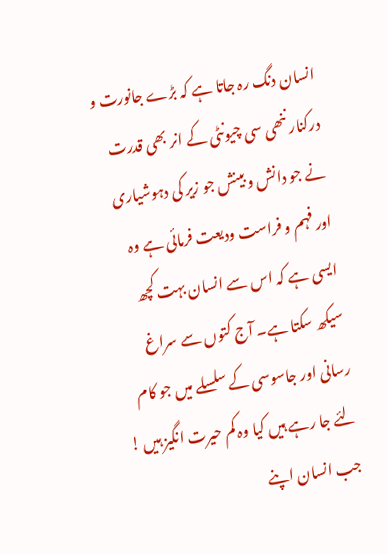انسان دنگ رہ جاتا ہے کہ بڑے جانورت و درکنار ننھی سی چیونٹی کے انر بھی قدرت نے جو دانش و بینش جو زیر کی دہوشیاری اور فہم و فراست ودیعت فرمائی ہے وہ ایسی ہے کہ اس سے انسان بہت کچھ سیکھ سکتا ہے۔ آج کتوں سے سراغ رسانی اور جاسوسی کے سلسلے میں جو کام لئے جا رہے ہیں کیا وہ کم حیرت انگیز ہیں ! جب انسان اپنے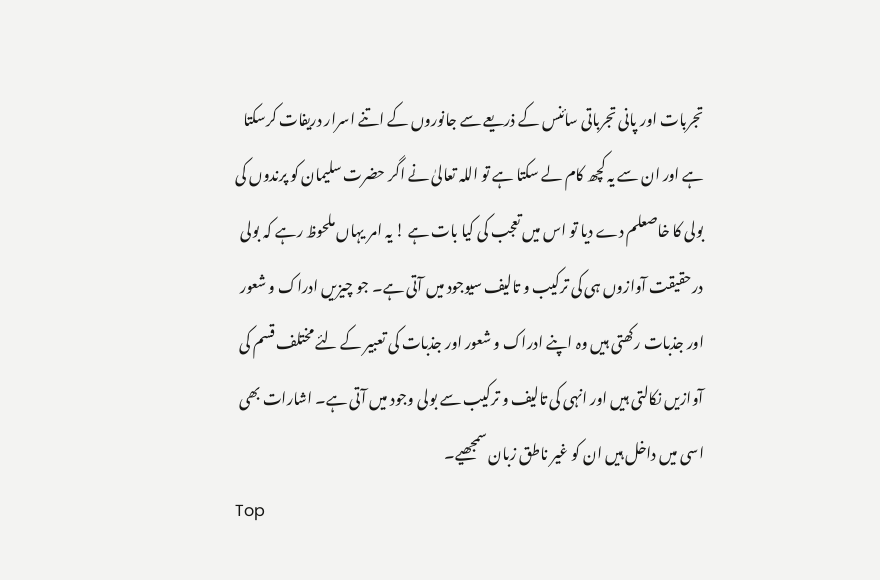تجربات اور پانی تجرباتی سائنس کے ذریعے سے جانوروں کے اتنے اسرار دریفات کرسکتا ہے اور ان سے یہ کچھ کام لے سکتا ہے تو اللہ تعالیٰ نے اگر حضرت سلیمان کو پرندوں کی بولی کا خاصعلم دے دیا تو اس میں تعجب کی کیا بات ہے ! یہ امر یہاں ملحوظ رہے کہ بولی درحقیقت آوازوں ہی کی ترکیب و تالیف سیوجود میں آتی ہے۔ جو چیزیں ادراک و شعور اور جذبات رکھتی ہیں وہ اپنے ادراک و شعور اور جذبات کی تعبیر کے لئے مختلف قسم کی آوازیں نکالتی ہیں اور انہی کی تالیف و ترکیب سے بولی وجود میں آتی ہے۔ اشارات بھی اسی میں داخل ہیں ان کو غیر ناطق زبان سمجھیے۔
Top